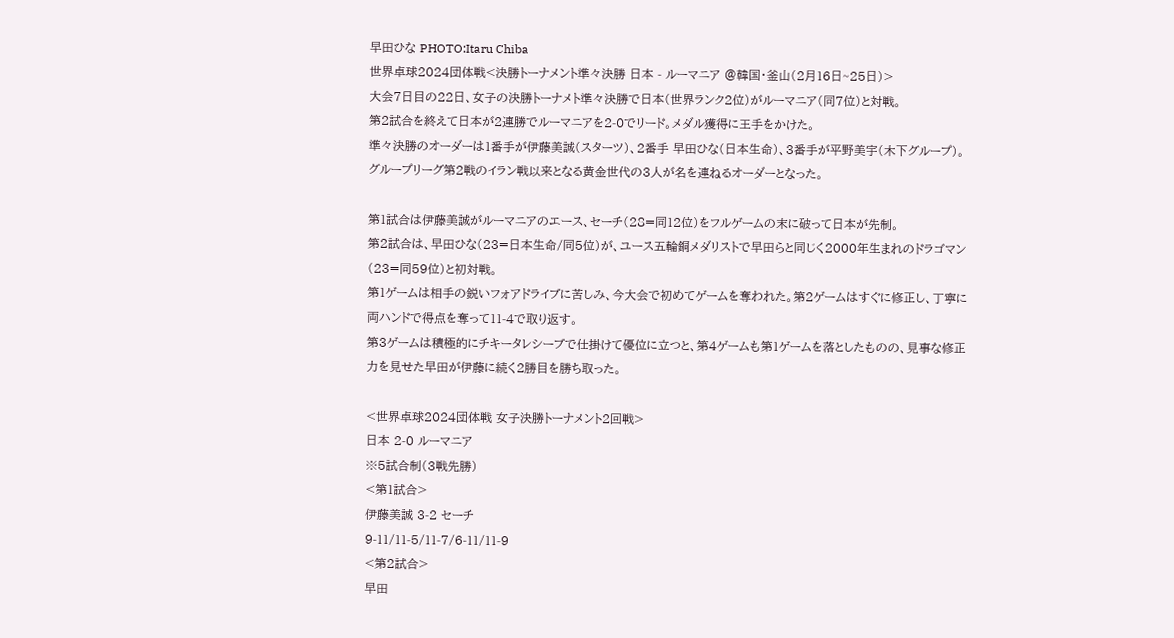早田ひな PHOTO:Itaru Chiba
世界卓球2024団体戦<決勝トーナメント準々決勝 日本 - ルーマニア @韓国・釜山(2月16日~25日)>
大会7日目の22日、女子の決勝トーナメト準々決勝で日本(世界ランク2位)がルーマニア(同7位)と対戦。
第2試合を終えて日本が2連勝でルーマニアを2-0でリード。メダル獲得に王手をかけた。
準々決勝のオーダーは1番手が伊藤美誠(スターツ)、2番手 早田ひな(日本生命)、3番手が平野美宇(木下グループ)。グループリーグ第2戦のイラン戦以来となる黄金世代の3人が名を連ねるオーダーとなった。

第1試合は伊藤美誠がルーマニアのエース、セーチ(28=同12位)をフルゲームの末に破って日本が先制。
第2試合は、早田ひな(23=日本生命/同5位)が、ユース五輪銅メダリストで早田らと同じく2000年生まれのドラゴマン(23=同59位)と初対戦。
第1ゲームは相手の鋭いフォアドライブに苦しみ、今大会で初めてゲームを奪われた。第2ゲームはすぐに修正し、丁寧に両ハンドで得点を奪って11-4で取り返す。
第3ゲームは積極的にチキータレシーブで仕掛けて優位に立つと、第4ゲームも第1ゲームを落としたものの、見事な修正力を見せた早田が伊藤に続く2勝目を勝ち取った。

<世界卓球2024団体戦 女子決勝トーナメント2回戦>
日本 2-0 ルーマニア
※5試合制(3戦先勝)
<第1試合>
伊藤美誠 3-2 セーチ
9-11/11-5/11-7/6-11/11-9
<第2試合>
早田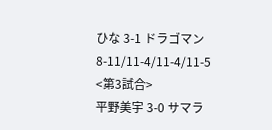ひな 3-1 ドラゴマン
8-11/11-4/11-4/11-5
<第3試合>
平野美宇 3-0 サマラ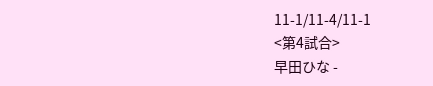11-1/11-4/11-1
<第4試合>
早田ひな -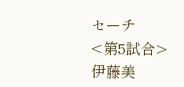セーチ
<第5試合>
伊藤美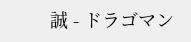誠 - ドラゴマン